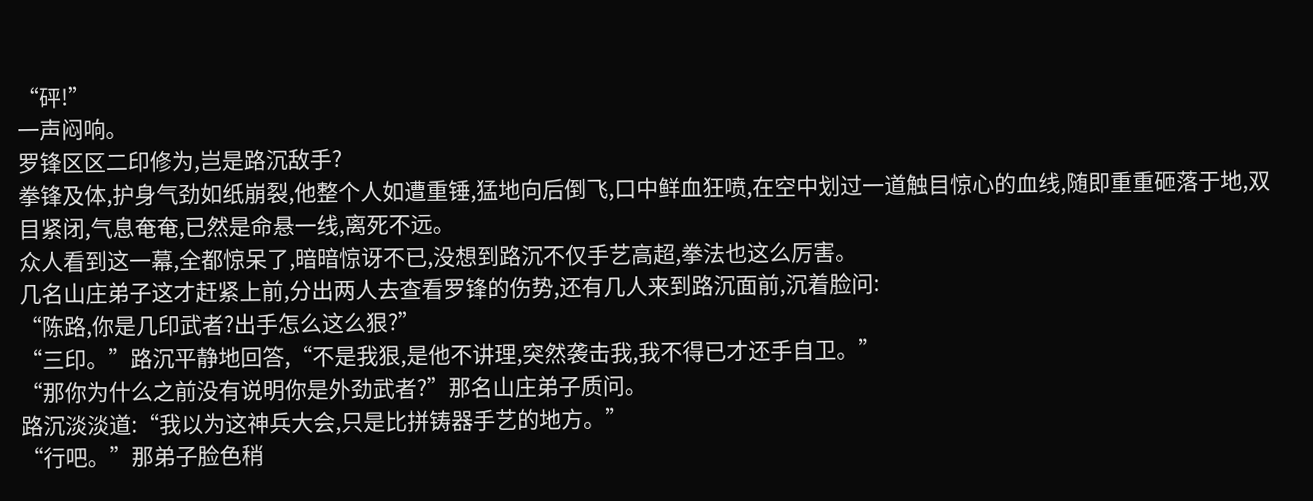“砰!”
一声闷响。
罗锋区区二印修为,岂是路沉敌手?
拳锋及体,护身气劲如纸崩裂,他整个人如遭重锤,猛地向后倒飞,口中鲜血狂喷,在空中划过一道触目惊心的血线,随即重重砸落于地,双目紧闭,气息奄奄,已然是命悬一线,离死不远。
众人看到这一幕,全都惊呆了,暗暗惊讶不已,没想到路沉不仅手艺高超,拳法也这么厉害。
几名山庄弟子这才赶紧上前,分出两人去查看罗锋的伤势,还有几人来到路沉面前,沉着脸问:
“陈路,你是几印武者?出手怎么这么狠?”
“三印。”路沉平静地回答,“不是我狠,是他不讲理,突然袭击我,我不得已才还手自卫。”
“那你为什么之前没有说明你是外劲武者?”那名山庄弟子质问。
路沉淡淡道:“我以为这神兵大会,只是比拼铸器手艺的地方。”
“行吧。”那弟子脸色稍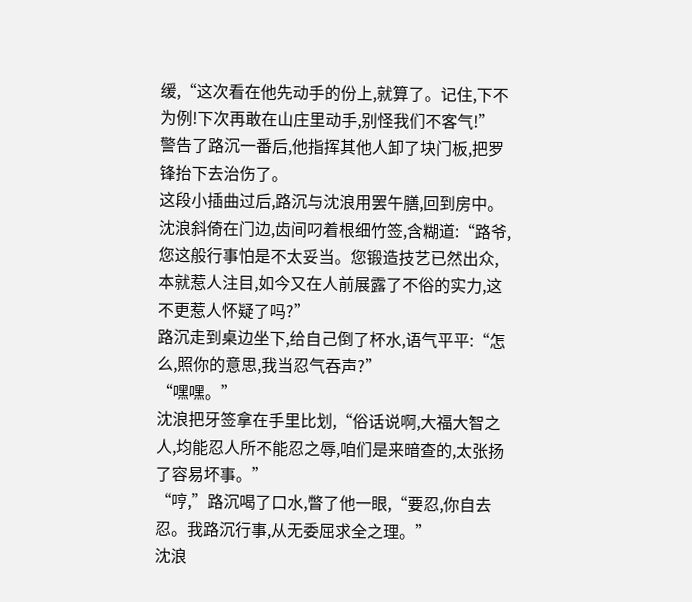缓,“这次看在他先动手的份上,就算了。记住,下不为例!下次再敢在山庄里动手,别怪我们不客气!”
警告了路沉一番后,他指挥其他人卸了块门板,把罗锋抬下去治伤了。
这段小插曲过后,路沉与沈浪用罢午膳,回到房中。
沈浪斜倚在门边,齿间叼着根细竹签,含糊道:“路爷,您这般行事怕是不太妥当。您锻造技艺已然出众,本就惹人注目,如今又在人前展露了不俗的实力,这不更惹人怀疑了吗?”
路沉走到桌边坐下,给自己倒了杯水,语气平平:“怎么,照你的意思,我当忍气吞声?”
“嘿嘿。”
沈浪把牙签拿在手里比划,“俗话说啊,大福大智之人,均能忍人所不能忍之辱,咱们是来暗查的,太张扬了容易坏事。”
“哼,”路沉喝了口水,瞥了他一眼,“要忍,你自去忍。我路沉行事,从无委屈求全之理。”
沈浪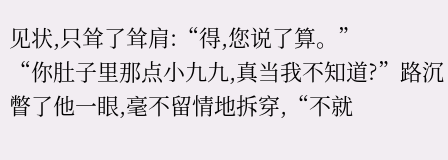见状,只耸了耸肩:“得,您说了算。”
“你肚子里那点小九九,真当我不知道?”路沉瞥了他一眼,毫不留情地拆穿,“不就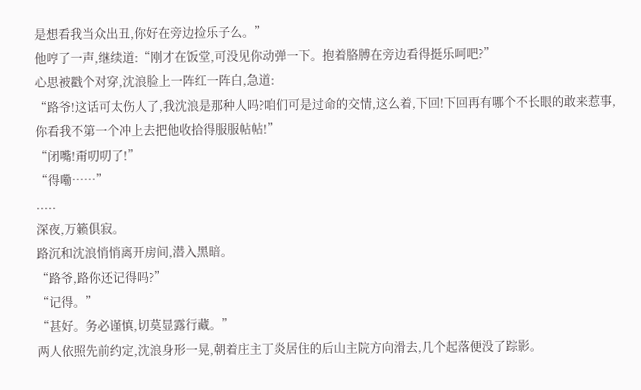是想看我当众出丑,你好在旁边捡乐子么。”
他哼了一声,继续道:“刚才在饭堂,可没见你动弹一下。抱着胳膊在旁边看得挺乐呵吧?”
心思被戳个对穿,沈浪脸上一阵红一阵白,急道:
“路爷!这话可太伤人了,我沈浪是那种人吗?咱们可是过命的交情,这么着,下回!下回再有哪个不长眼的敢来惹事,你看我不第一个冲上去把他收拾得服服帖帖!”
“闭嘴!甭叨叨了!”
“得嘞……”
.....
深夜,万籁俱寂。
路沉和沈浪悄悄离开房间,潜入黑暗。
“路爷,路你还记得吗?”
“记得。”
“甚好。务必谨慎,切莫显露行藏。”
两人依照先前约定,沈浪身形一晃,朝着庄主丁炎居住的后山主院方向滑去,几个起落便没了踪影。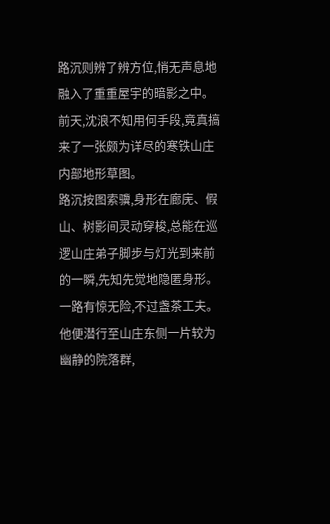路沉则辨了辨方位,悄无声息地融入了重重屋宇的暗影之中。
前天,沈浪不知用何手段,竟真搞来了一张颇为详尽的寒铁山庄内部地形草图。
路沉按图索骥,身形在廊庑、假山、树影间灵动穿梭,总能在巡逻山庄弟子脚步与灯光到来前的一瞬,先知先觉地隐匿身形。
一路有惊无险,不过盏茶工夫。
他便潜行至山庄东侧一片较为幽静的院落群,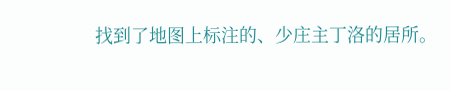找到了地图上标注的、少庄主丁洛的居所。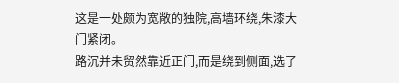这是一处颇为宽敞的独院,高墙环绕,朱漆大门紧闭。
路沉并未贸然靠近正门,而是绕到侧面,选了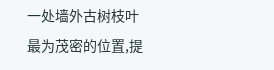一处墙外古树枝叶最为茂密的位置,提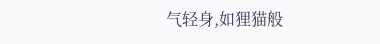气轻身,如狸猫般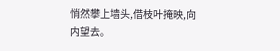悄然攀上墙头,借枝叶掩映,向内望去。